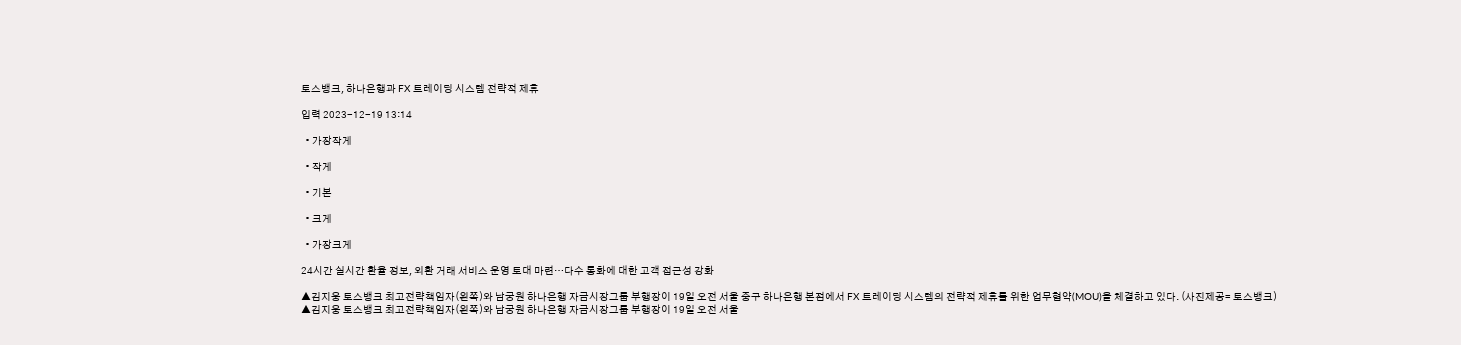토스뱅크, 하나은행과 FX 트레이딩 시스템 전략적 제휴

입력 2023-12-19 13:14

  • 가장작게

  • 작게

  • 기본

  • 크게

  • 가장크게

24시간 실시간 환율 정보, 외환 거래 서비스 운영 토대 마련…다수 통화에 대한 고객 접근성 강화

▲김지웅 토스뱅크 최고전략책임자(왼쪽)와 남궁원 하나은행 자금시장그룹 부행장이 19일 오전 서울 중구 하나은행 본점에서 FX 트레이딩 시스템의 전략적 제휴를 위한 업무협약(MOU)을 체결하고 있다. (사진제공= 토스뱅크)
▲김지웅 토스뱅크 최고전략책임자(왼쪽)와 남궁원 하나은행 자금시장그룹 부행장이 19일 오전 서울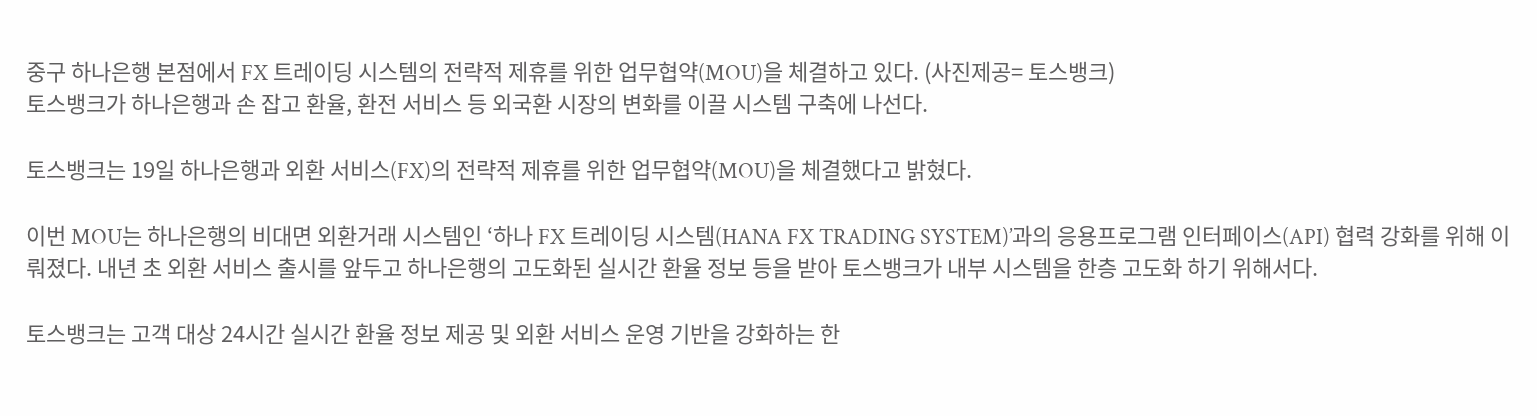중구 하나은행 본점에서 FX 트레이딩 시스템의 전략적 제휴를 위한 업무협약(MOU)을 체결하고 있다. (사진제공= 토스뱅크)
토스뱅크가 하나은행과 손 잡고 환율, 환전 서비스 등 외국환 시장의 변화를 이끌 시스템 구축에 나선다.

토스뱅크는 19일 하나은행과 외환 서비스(FX)의 전략적 제휴를 위한 업무협약(MOU)을 체결했다고 밝혔다.

이번 MOU는 하나은행의 비대면 외환거래 시스템인 ‘하나 FX 트레이딩 시스템(HANA FX TRADING SYSTEM)’과의 응용프로그램 인터페이스(API) 협력 강화를 위해 이뤄졌다. 내년 초 외환 서비스 출시를 앞두고 하나은행의 고도화된 실시간 환율 정보 등을 받아 토스뱅크가 내부 시스템을 한층 고도화 하기 위해서다.

토스뱅크는 고객 대상 24시간 실시간 환율 정보 제공 및 외환 서비스 운영 기반을 강화하는 한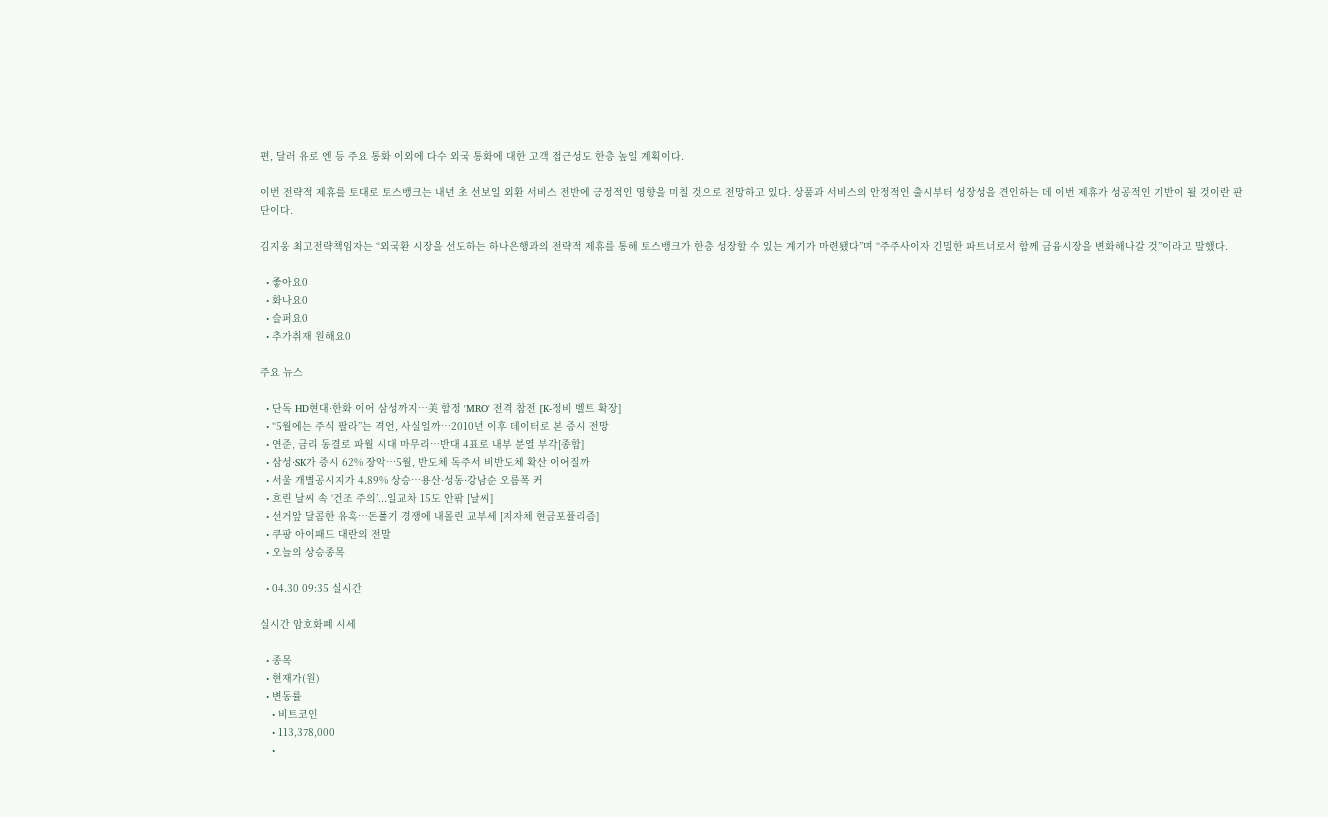편, 달러 유로 엔 등 주요 통화 이외에 다수 외국 통화에 대한 고객 접근성도 한층 높일 계획이다.

이번 전략적 제휴를 토대로 토스뱅크는 내년 초 선보일 외환 서비스 전반에 긍정적인 영향을 미칠 것으로 전망하고 있다. 상품과 서비스의 안정적인 출시부터 성장성을 견인하는 데 이번 제휴가 성공적인 기반이 될 것이란 판단이다.

김지웅 최고전략책임자는 “외국환 시장을 선도하는 하나은행과의 전략적 제휴를 통해 토스뱅크가 한층 성장할 수 있는 계기가 마련됐다”며 “주주사이자 긴밀한 파트너로서 함께 금융시장을 변화해나갈 것”이라고 말했다.

  • 좋아요0
  • 화나요0
  • 슬퍼요0
  • 추가취재 원해요0

주요 뉴스

  • 단독 HD현대·한화 이어 삼성까지⋯美 함정 'MRO' 전격 참전 [K-정비 벨트 확장]
  • “5월에는 주식 팔라”는 격언, 사실일까⋯2010년 이후 데이터로 본 증시 전망
  • 연준, 금리 동결로 파월 시대 마무리…반대 4표로 내부 분열 부각[종합]
  • 삼성·SK가 증시 62% 장악…5월, 반도체 독주서 비반도체 확산 이어질까
  • 서울 개별공시지가 4.89% 상승⋯용산·성동·강남순 오름폭 커
  • 흐린 날씨 속 ‘건조 주의’...일교차 15도 안팎 [날씨]
  • 선거앞 달콤한 유혹…돈풀기 경쟁에 내몰린 교부세 [지자체 현금포퓰리즘]
  • 쿠팡 아이패드 대란의 전말
  • 오늘의 상승종목

  • 04.30 09:35 실시간

실시간 암호화폐 시세

  • 종목
  • 현재가(원)
  • 변동률
    • 비트코인
    • 113,378,000
    •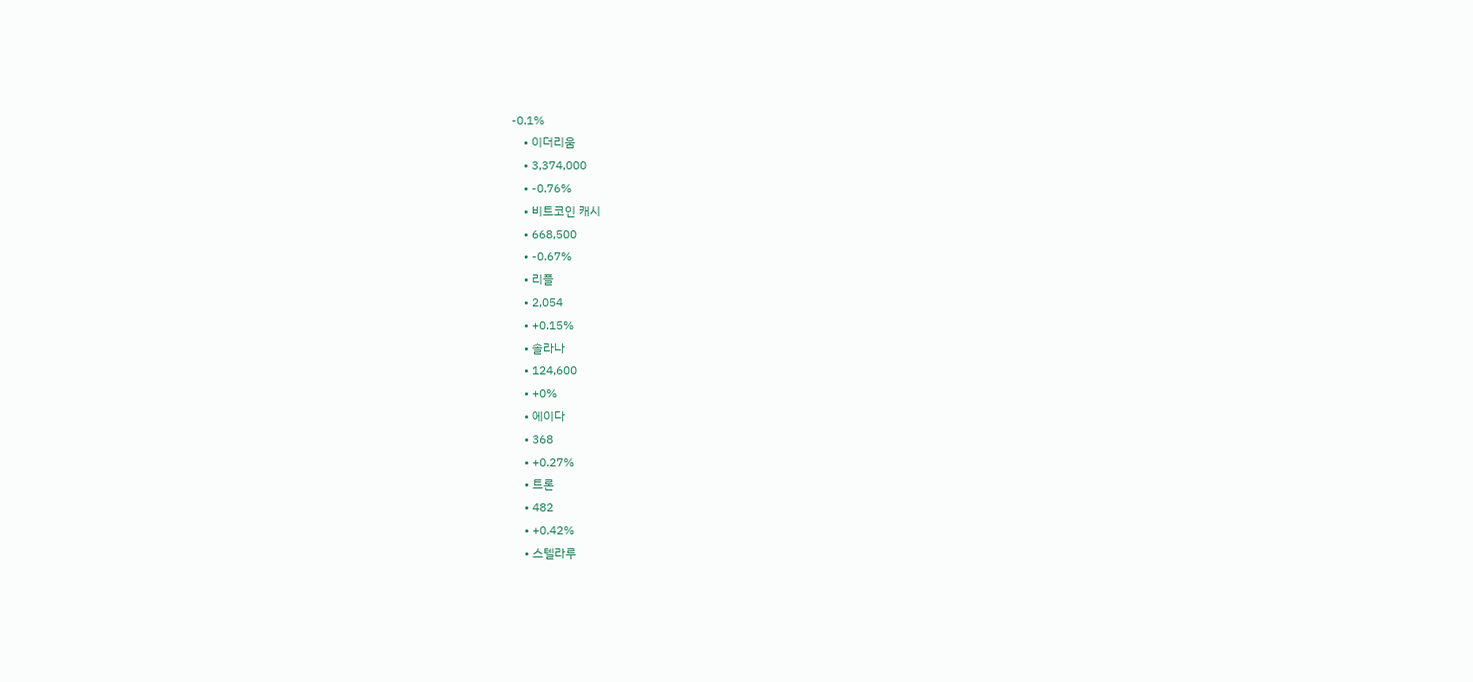-0.1%
    • 이더리움
    • 3,374,000
    • -0.76%
    • 비트코인 캐시
    • 668,500
    • -0.67%
    • 리플
    • 2,054
    • +0.15%
    • 솔라나
    • 124,600
    • +0%
    • 에이다
    • 368
    • +0.27%
    • 트론
    • 482
    • +0.42%
    • 스텔라루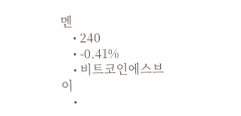멘
    • 240
    • -0.41%
    • 비트코인에스브이
    •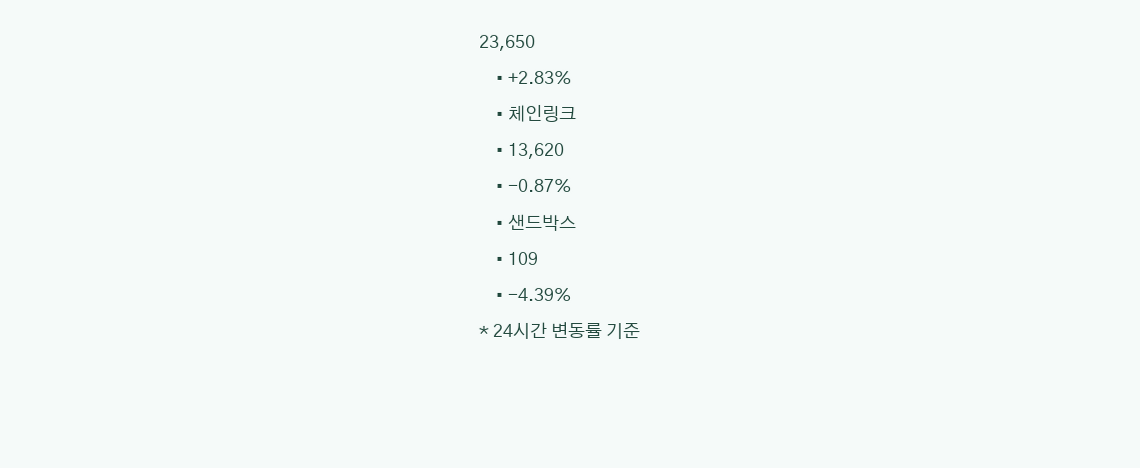23,650
    • +2.83%
    • 체인링크
    • 13,620
    • -0.87%
    • 샌드박스
    • 109
    • -4.39%
* 24시간 변동률 기준